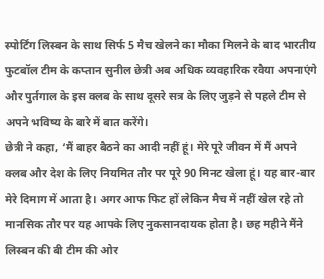स्पोर्टिंग लिस्बन के साथ सिर्फ 5 मैच खेलने का मौका मिलने के बाद भारतीय फुटबॉल टीम के कप्तान सुनील छेत्री अब अधिक व्यवहारिक रवैया अपनाएंगे और पुर्तगाल के इस क्लब के साथ दूसरे सत्र के लिए जुड़ने से पहले टीम से अपने भविष्य के बारे में बात करेंगे।
छेत्री ने कहा, ‘मैं बाहर बैठने का आदी नहीं हूं। मेरे पूरे जीवन में मैं अपने क्लब और देश के लिए नियमित तौर पर पूरे 90 मिनट खेला हूं। यह बार-बार मेरे दिमाग में आता है। अगर आफ फिट हों लेकिन मैच में नहीं खेल रहे तो मानसिक तौर पर यह आपके लिए नुकसानदायक होता है। छह महीने मैंने लिस्बन की बी टीम की ओर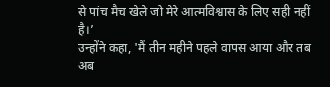से पांच मैच खेले जो मेरे आत्मविश्वास के लिए सही नहीं है।’
उन्होंने कहा, 'मैं तीन महीने पहले वापस आया और तब अब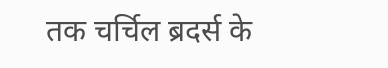तक चर्चिल ब्रदर्स के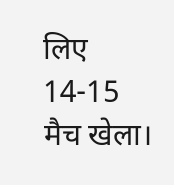लिए 14-15 मैच खेला।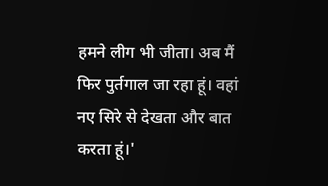हमने लीग भी जीता। अब मैं फिर पुर्तगाल जा रहा हूं। वहां नए सिरे से देखता और बात करता हूं।'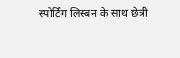स्पोर्टिंग लिस्बन के साथ छेत्री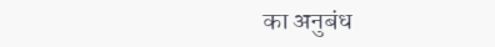का अनुबंध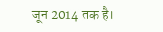जून 2014 तक है।